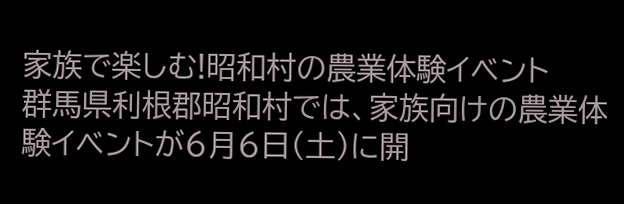家族で楽しむ!昭和村の農業体験イベント
群馬県利根郡昭和村では、家族向けの農業体験イベントが6月6日(土)に開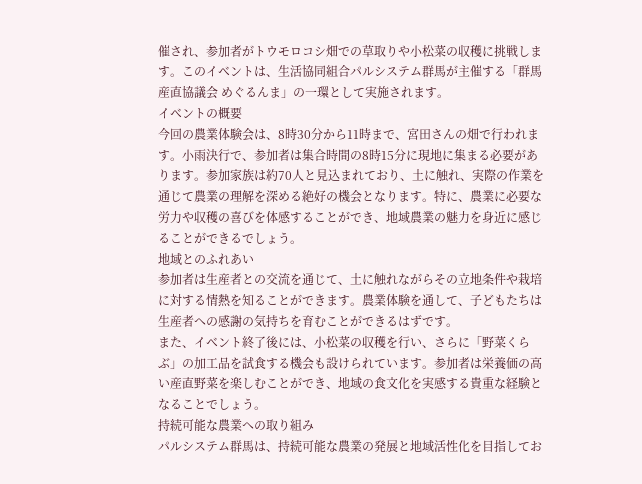催され、参加者がトウモロコシ畑での草取りや小松菜の収穫に挑戦します。このイベントは、生活協同組合パルシステム群馬が主催する「群馬産直協議会 めぐるんま」の一環として実施されます。
イベントの概要
今回の農業体験会は、8時30分から11時まで、宮田さんの畑で行われます。小雨決行で、参加者は集合時間の8時15分に現地に集まる必要があります。参加家族は約70人と見込まれており、土に触れ、実際の作業を通じて農業の理解を深める絶好の機会となります。特に、農業に必要な労力や収穫の喜びを体感することができ、地域農業の魅力を身近に感じることができるでしょう。
地域とのふれあい
参加者は生産者との交流を通じて、土に触れながらその立地条件や栽培に対する情熱を知ることができます。農業体験を通して、子どもたちは生産者への感謝の気持ちを育むことができるはずです。
また、イベント終了後には、小松菜の収穫を行い、さらに「野菜くらぶ」の加工品を試食する機会も設けられています。参加者は栄養価の高い産直野菜を楽しむことができ、地域の食文化を実感する貴重な経験となることでしょう。
持続可能な農業への取り組み
パルシステム群馬は、持続可能な農業の発展と地域活性化を目指してお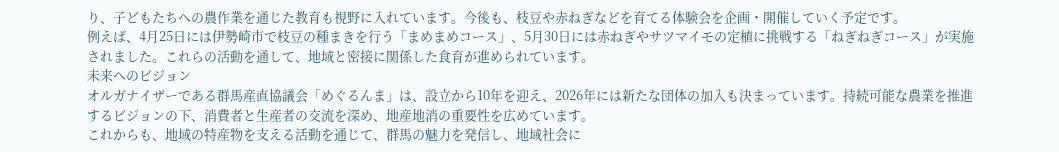り、子どもたちへの農作業を通じた教育も視野に入れています。今後も、枝豆や赤ねぎなどを育てる体験会を企画・開催していく予定です。
例えば、4月25日には伊勢崎市で枝豆の種まきを行う「まめまめコース」、5月30日には赤ねぎやサツマイモの定植に挑戦する「ねぎねぎコース」が実施されました。これらの活動を通して、地域と密接に関係した食育が進められています。
未来へのビジョン
オルガナイザーである群馬産直協議会「めぐるんま」は、設立から10年を迎え、2026年には新たな団体の加入も決まっています。持続可能な農業を推進するビジョンの下、消費者と生産者の交流を深め、地産地消の重要性を広めています。
これからも、地域の特産物を支える活動を通じて、群馬の魅力を発信し、地域社会に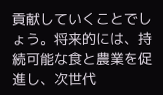貢献していくことでしょう。将来的には、持続可能な食と農業を促進し、次世代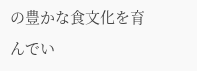の豊かな食文化を育んでい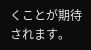くことが期待されます。